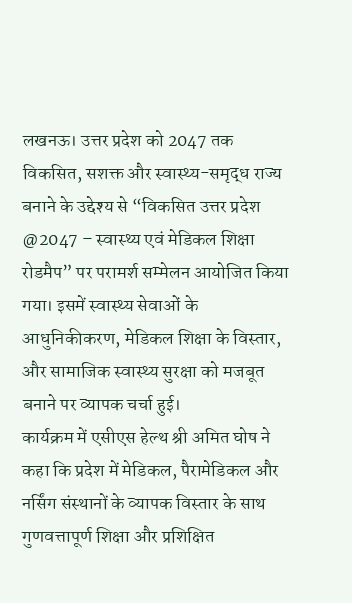लखनऊ। उत्तर प्रदेश को 2047 तक विकसित, सशक्त और स्वास्थ्य-समृद्ध राज्य बनाने के उद्देश्य से “विकसित उत्तर प्रदेश @2047 – स्वास्थ्य एवं मेडिकल शिक्षा रोडमैप” पर परामर्श सम्मेलन आयोजित किया गया। इसमें स्वास्थ्य सेवाओं के आधुनिकीकरण, मेडिकल शिक्षा के विस्तार, और सामाजिक स्वास्थ्य सुरक्षा को मजबूत बनाने पर व्यापक चर्चा हुई।
कार्यक्रम में एसीएस हेल्थ श्री अमित घोष ने कहा कि प्रदेश में मेडिकल, पैरामेडिकल और नर्सिंग संस्थानों के व्यापक विस्तार के साथ गुणवत्तापूर्ण शिक्षा और प्रशिक्षित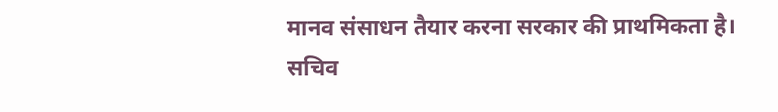मानव संसाधन तैयार करना सरकार की प्राथमिकता है।
सचिव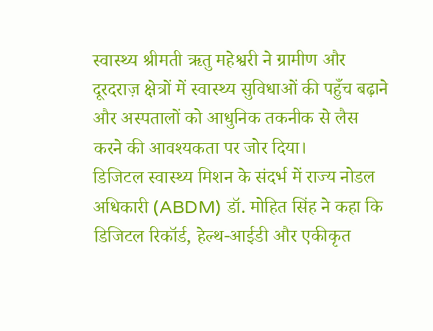स्वास्थ्य श्रीमती ऋतु महेश्वरी ने ग्रामीण और दूरदराज़ क्षेत्रों में स्वास्थ्य सुविधाओं की पहुँच बढ़ाने और अस्पतालों को आधुनिक तकनीक से लैस करने की आवश्यकता पर जोर दिया।
डिजिटल स्वास्थ्य मिशन के संदर्भ में राज्य नोडल अधिकारी (ABDM) डॉ. मोहित सिंह ने कहा कि डिजिटल रिकॉर्ड, हेल्थ-आईडी और एकीकृत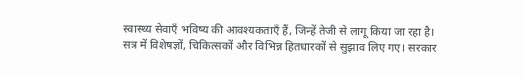स्वास्थ्य सेवाएँ भविष्य की आवश्यकताएँ हैं, जिन्हें तेजी से लागू किया जा रहा है।
सत्र में विशेषज्ञों, चिकित्सकों और विभिन्न हितधारकों से सुझाव लिए गए। सरकार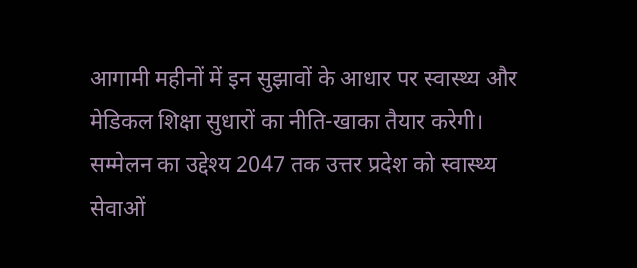आगामी महीनों में इन सुझावों के आधार पर स्वास्थ्य और मेडिकल शिक्षा सुधारों का नीति-खाका तैयार करेगी। सम्मेलन का उद्देश्य 2047 तक उत्तर प्रदेश को स्वास्थ्य सेवाओं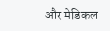और मेडिकल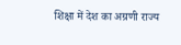शिक्षा में देश का अग्रणी राज्य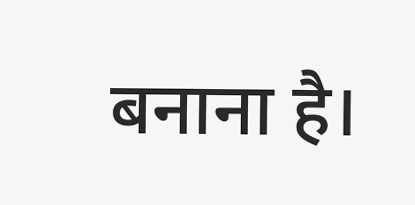बनाना है।